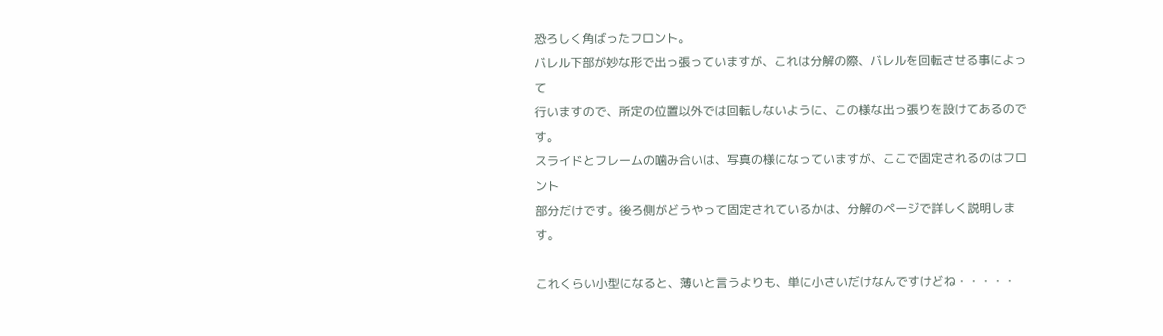恐ろしく角ばったフロント。
バレル下部が妙な形で出っ張っていますが、これは分解の際、バレルを回転させる事によって
行いますので、所定の位置以外では回転しないように、この様な出っ張りを設けてあるのです。
スライドとフレームの噛み合いは、写真の様になっていますが、ここで固定されるのはフロント
部分だけです。後ろ側がどうやって固定されているかは、分解のページで詳しく説明します。

これくらい小型になると、薄いと言うよりも、単に小さいだけなんですけどね・・・・・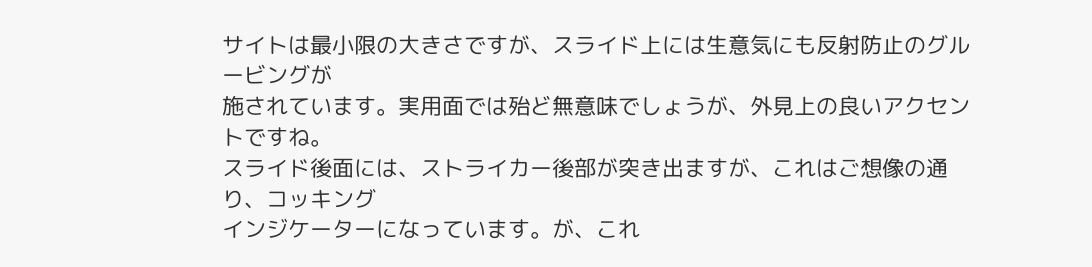サイトは最小限の大きさですが、スライド上には生意気にも反射防止のグルービングが
施されています。実用面では殆ど無意味でしょうが、外見上の良いアクセントですね。
スライド後面には、ストライカー後部が突き出ますが、これはご想像の通り、コッキング
インジケーターになっています。が、これ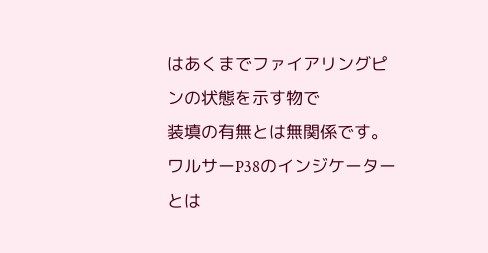はあくまでファイアリングピンの状態を示す物で
装填の有無とは無関係です。ワルサーP38のインジケーターとは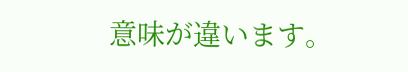意味が違います。